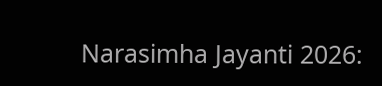Narasimha Jayanti 2026: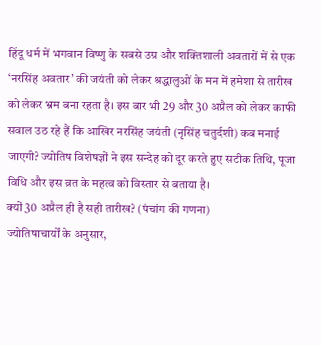हिंदू धर्म में भगवान विष्णु के सबसे उग्र और शक्तिशाली अवतारों में से एक ‘नरसिंह अवतार’ की जयंती को लेकर श्रद्धालुओं के मन में हमेशा से तारीख को लेकर भ्रम बना रहता है। इस बार भी 29 और 30 अप्रैल को लेकर काफी सवाल उठ रहे हैं कि आखिर नरसिंह जयंती (नृसिंह चतुर्दशी) कब मनाई जाएगी? ज्योतिष विशेषज्ञों ने इस सन्देह को दूर करते हुए सटीक तिथि, पूजा विधि और इस व्रत के महत्व को विस्तार से बताया है।
क्यों 30 अप्रैल ही है सही तारीख? (पंचांग की गणना)
ज्योतिषाचार्यों के अनुसार,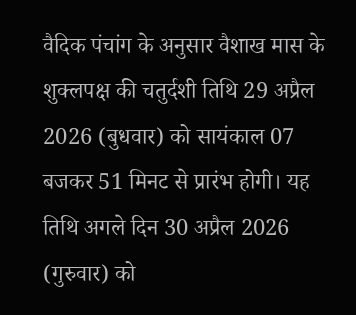वैदिक पंचांग के अनुसार वैशाख मास के शुक्लपक्ष की चतुर्दशी तिथि 29 अप्रैल 2026 (बुधवार) को सायंकाल 07 बजकर 51 मिनट से प्रारंभ होगी। यह तिथि अगले दिन 30 अप्रैल 2026 (गुरुवार) को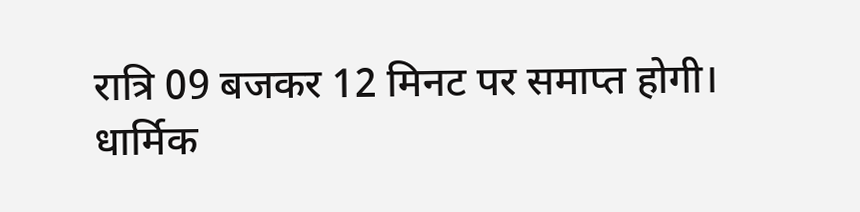रात्रि 09 बजकर 12 मिनट पर समाप्त होगी।
धार्मिक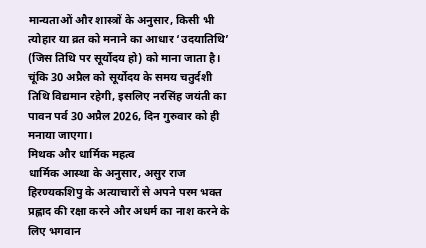मान्यताओं और शास्त्रों के अनुसार, किसी भी त्योहार या व्रत को मनाने का आधार ‘उदयातिथि’ (जिस तिथि पर सूर्योदय हो) को माना जाता है। चूंकि 30 अप्रैल को सूर्योदय के समय चतुर्दशी तिथि विद्यमान रहेगी, इसलिए नरसिंह जयंती का पावन पर्व 30 अप्रैल 2026, दिन गुरुवार को ही मनाया जाएगा।
मिथक और धार्मिक महत्व
धार्मिक आस्था के अनुसार, असुर राज हिरण्यकशिपु के अत्याचारों से अपने परम भक्त प्रह्लाद की रक्षा करने और अधर्म का नाश करने के लिए भगवान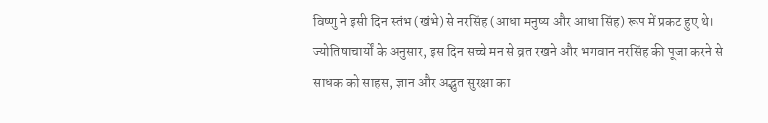विष्णु ने इसी दिन स्तंभ (खंभे) से नरसिंह (आधा मनुष्य और आधा सिंह) रूप में प्रकट हुए थे।
ज्योतिषाचार्यों के अनुसार, इस दिन सच्चे मन से व्रत रखने और भगवान नरसिंह की पूजा करने से साधक को साहस, ज्ञान और अद्भुत सुरक्षा का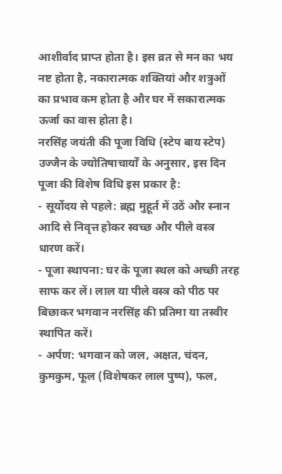आशीर्वाद प्राप्त होता है। इस व्रत से मन का भय नष्ट होता है, नकारात्मक शक्तियां और शत्रुओं का प्रभाव कम होता है और घर में सकारात्मक ऊर्जा का वास होता है।
नरसिंह जयंती की पूजा विधि (स्टेप बाय स्टेप)
उज्जैन के ज्योतिषाचार्यों के अनुसार, इस दिन पूजा की विशेष विधि इस प्रकार है:
- सूर्योदय से पहले: ब्रह्म मुहूर्त में उठें और स्नान आदि से निवृत्त होकर स्वच्छ और पीले वस्त्र धारण करें।
- पूजा स्थापना: घर के पूजा स्थल को अच्छी तरह साफ कर लें। लाल या पीले वस्त्र को पीठ पर बिछाकर भगवान नरसिंह की प्रतिमा या तस्वीर स्थापित करें।
- अर्पण: भगवान को जल, अक्षत, चंदन, कुमकुम, फूल (विशेषकर लाल पुष्प), फल,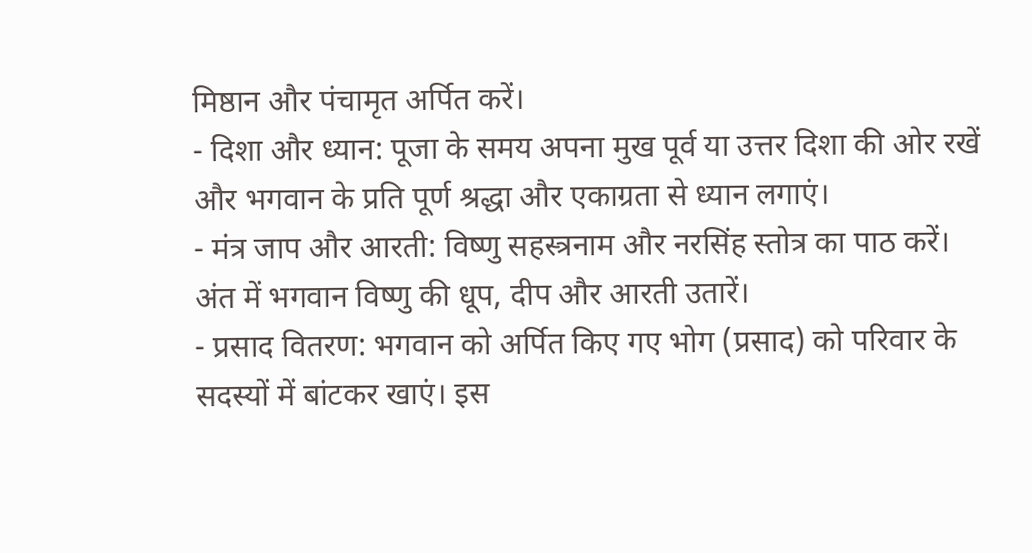मिष्ठान और पंचामृत अर्पित करें।
- दिशा और ध्यान: पूजा के समय अपना मुख पूर्व या उत्तर दिशा की ओर रखें और भगवान के प्रति पूर्ण श्रद्धा और एकाग्रता से ध्यान लगाएं।
- मंत्र जाप और आरती: विष्णु सहस्त्रनाम और नरसिंह स्तोत्र का पाठ करें। अंत में भगवान विष्णु की धूप, दीप और आरती उतारें।
- प्रसाद वितरण: भगवान को अर्पित किए गए भोग (प्रसाद) को परिवार के सदस्यों में बांटकर खाएं। इस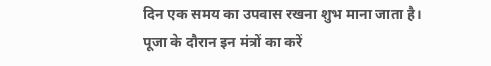दिन एक समय का उपवास रखना शुभ माना जाता है।
पूजा के दौरान इन मंत्रों का करें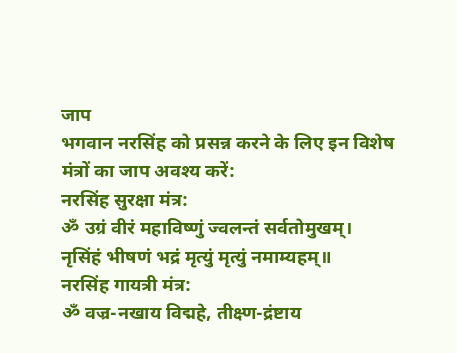जाप
भगवान नरसिंह को प्रसन्न करने के लिए इन विशेष मंत्रों का जाप अवश्य करें:
नरसिंह सुरक्षा मंत्र:
ॐ उग्रं वीरं महाविष्णुं ज्वलन्तं सर्वतोमुखम्।
नृसिंहं भीषणं भद्रं मृत्युं मृत्युं नमाम्यहम्॥
नरसिंह गायत्री मंत्र:
ॐ वज्र-नखाय विद्महे, तीक्ष्ण-द्रंष्टाय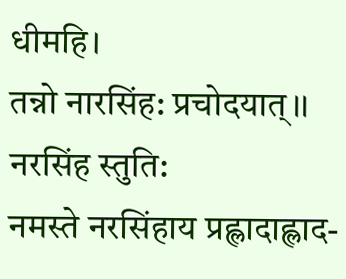धीमहि।
तन्नो नारसिंह: प्रचोदयात्।।
नरसिंह स्तुति:
नमस्ते नरसिंहाय प्रह्लादाह्लाद-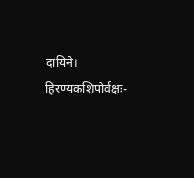दायिने।
हिरण्यकशिपोर्वक्षः-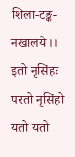शिला-टङ्क-नखालये।।
इतो नृसिंहः परतो नृसिंहो यतो यतो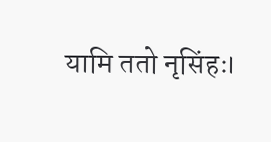यामि ततो नृसिंहः।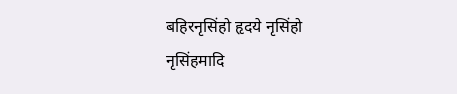बहिरनृसिंहो हृदये नृसिंहो नृसिंहमादि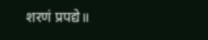शरणं प्रपद्ये॥